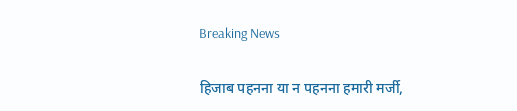Breaking News

हिजाब पहनना या न पहनना हमारी मर्जी,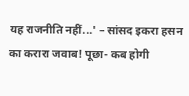यह राजनीति नहीं...' – सांसद इकरा हसन का करारा जवाब! पूछा- कब होगी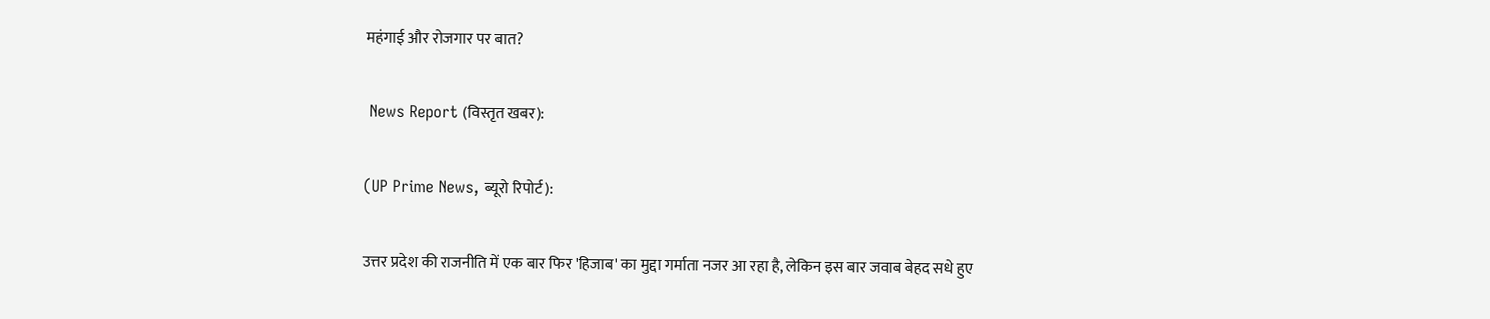महंगाई और रोजगार पर बात?

 News Report (विस्तृत खबर):

(UP Prime News, ब्यूरो रिपोर्ट):

उत्तर प्रदेश की राजनीति में एक बार फिर 'हिजाब' का मुद्दा गर्माता नजर आ रहा है, लेकिन इस बार जवाब बेहद सधे हुए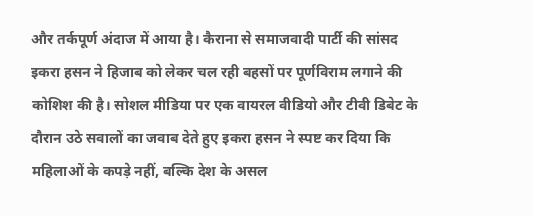और तर्कपूर्ण अंदाज में आया है। कैराना से समाजवादी पार्टी की सांसद इकरा हसन ने हिजाब को लेकर चल रही बहसों पर पूर्णविराम लगाने की कोशिश की है। सोशल मीडिया पर एक वायरल वीडियो और टीवी डिबेट के दौरान उठे सवालों का जवाब देते हुए इकरा हसन ने स्पष्ट कर दिया कि महिलाओं के कपड़े नहीं, बल्कि देश के असल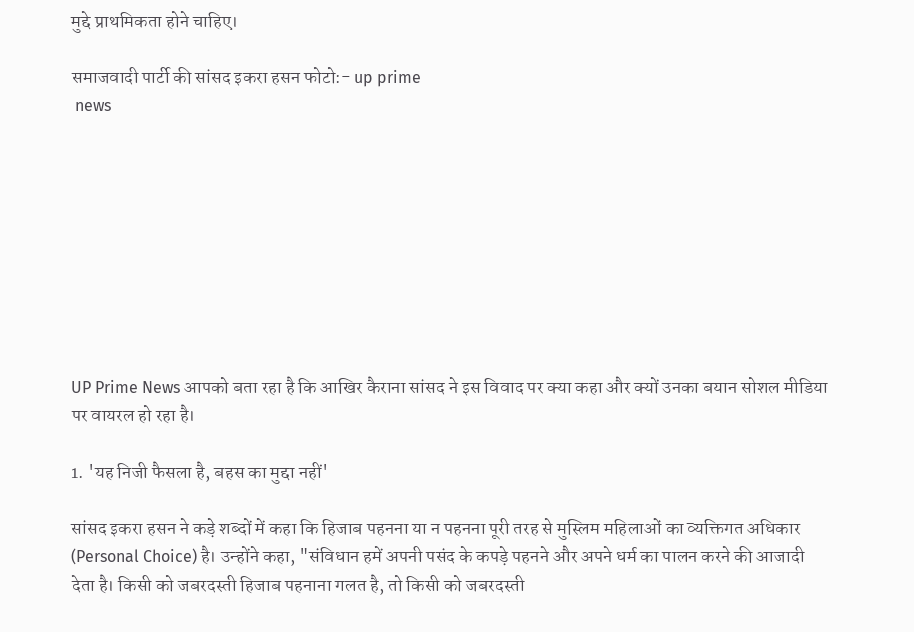मुद्दे प्राथमिकता होने चाहिए।

समाजवादी पार्टी की सांसद इकरा हसन फोटो:- up prime
 news









UP Prime News आपको बता रहा है कि आखिर कैराना सांसद ने इस विवाद पर क्या कहा और क्यों उनका बयान सोशल मीडिया पर वायरल हो रहा है।

1. 'यह निजी फैसला है, बहस का मुद्दा नहीं'

सांसद इकरा हसन ने कड़े शब्दों में कहा कि हिजाब पहनना या न पहनना पूरी तरह से मुस्लिम महिलाओं का व्यक्तिगत अधिकार (Personal Choice) है। उन्होंने कहा, "संविधान हमें अपनी पसंद के कपड़े पहनने और अपने धर्म का पालन करने की आजादी देता है। किसी को जबरदस्ती हिजाब पहनाना गलत है, तो किसी को जबरदस्ती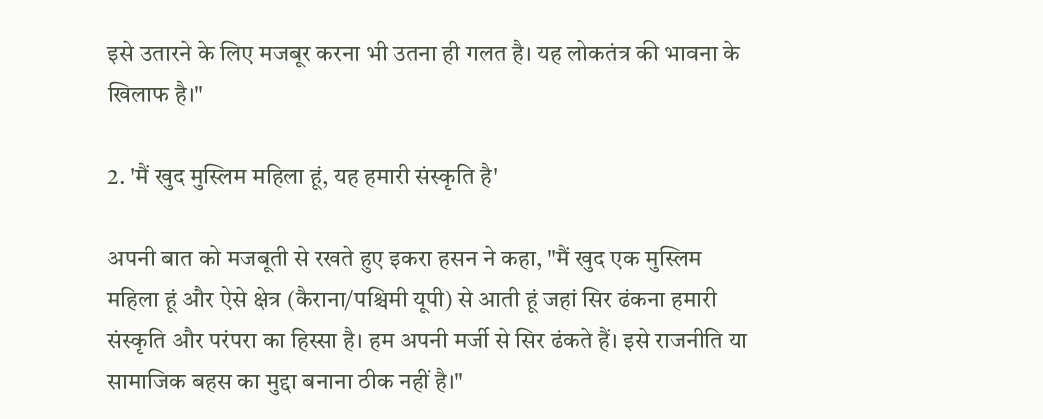इसे उतारने के लिए मजबूर करना भी उतना ही गलत है। यह लोकतंत्र की भावना के खिलाफ है।"

2. 'मैं खुद मुस्लिम महिला हूं, यह हमारी संस्कृति है'

अपनी बात को मजबूती से रखते हुए इकरा हसन ने कहा, "मैं खुद एक मुस्लिम महिला हूं और ऐसे क्षेत्र (कैराना/पश्चिमी यूपी) से आती हूं जहां सिर ढंकना हमारी संस्कृति और परंपरा का हिस्सा है। हम अपनी मर्जी से सिर ढंकते हैं। इसे राजनीति या सामाजिक बहस का मुद्दा बनाना ठीक नहीं है।"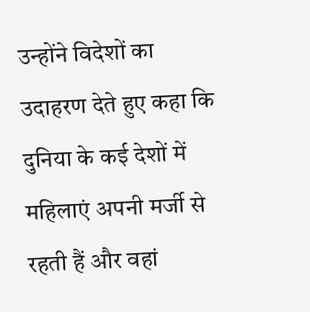उन्होंने विदेशों का उदाहरण देते हुए कहा कि दुनिया के कई देशों में महिलाएं अपनी मर्जी से रहती हैं और वहां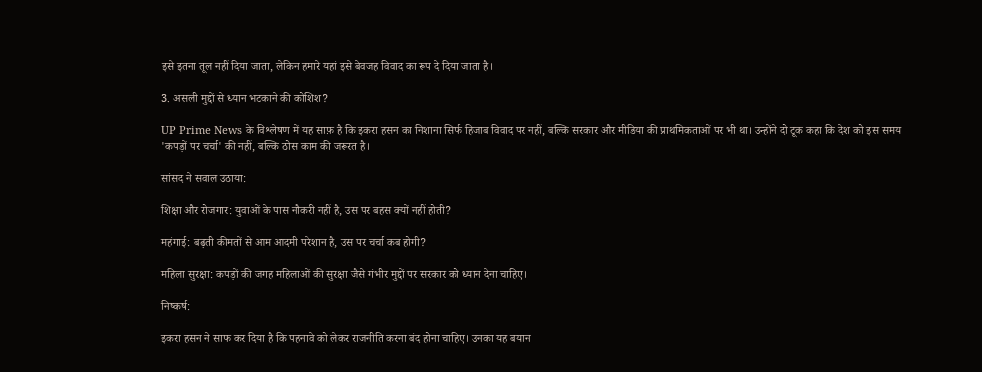इसे इतना तूल नहीं दिया जाता, लेकिन हमारे यहां इसे बेवजह विवाद का रूप दे दिया जाता है।

3. असली मुद्दों से ध्यान भटकाने की कोशिश?

UP Prime News के विश्लेषण में यह साफ़ है कि इकरा हसन का निशाना सिर्फ हिजाब विवाद पर नहीं, बल्कि सरकार और मीडिया की प्राथमिकताओं पर भी था। उन्होंने दो टूक कहा कि देश को इस समय 'कपड़ों पर चर्चा' की नहीं, बल्कि ठोस काम की जरूरत है।

सांसद ने सवाल उठाया:

शिक्षा और रोजगार: युवाओं के पास नौकरी नहीं है, उस पर बहस क्यों नहीं होती?

महंगाई: बढ़ती कीमतों से आम आदमी परेशान है, उस पर चर्चा कब होगी?

महिला सुरक्षा: कपड़ों की जगह महिलाओं की सुरक्षा जैसे गंभीर मुद्दों पर सरकार को ध्यान देना चाहिए।

निष्कर्ष:

इकरा हसन ने साफ कर दिया है कि पहनावे को लेकर राजनीति करना बंद होना चाहिए। उनका यह बयान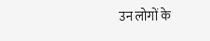उन लोगों के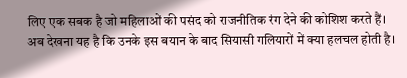लिए एक सबक है जो महिलाओं की पसंद को राजनीतिक रंग देने की कोशिश करते हैं। अब देखना यह है कि उनके इस बयान के बाद सियासी गलियारों में क्या हलचल होती है।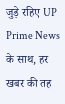जुड़े रहिए UP Prime News के साथ, हर खबर की तह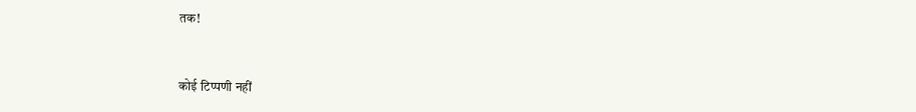तक!



कोई टिप्पणी नहीं